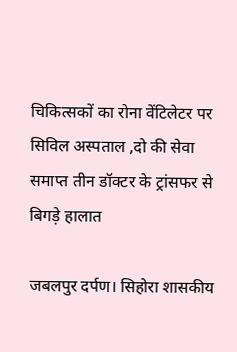चिकित्सकों का रोना वेंटिलेटर पर सिविल अस्पताल ,दो की सेवा समाप्त तीन डॉक्टर के ट्रांसफर से बिगड़े हालात

जबलपुर दर्पण। सिहोरा शासकीय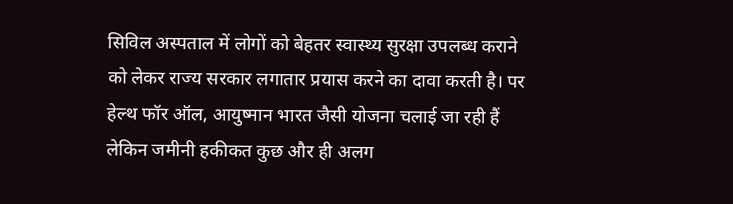सिविल अस्पताल में लोगों को बेहतर स्वास्थ्य सुरक्षा उपलब्ध कराने को लेकर राज्य सरकार लगातार प्रयास करने का दावा करती है। पर हेल्थ फॉर ऑल, आयुष्मान भारत जैसी योजना चलाई जा रही हैं लेकिन जमीनी हकीकत कुछ और ही अलग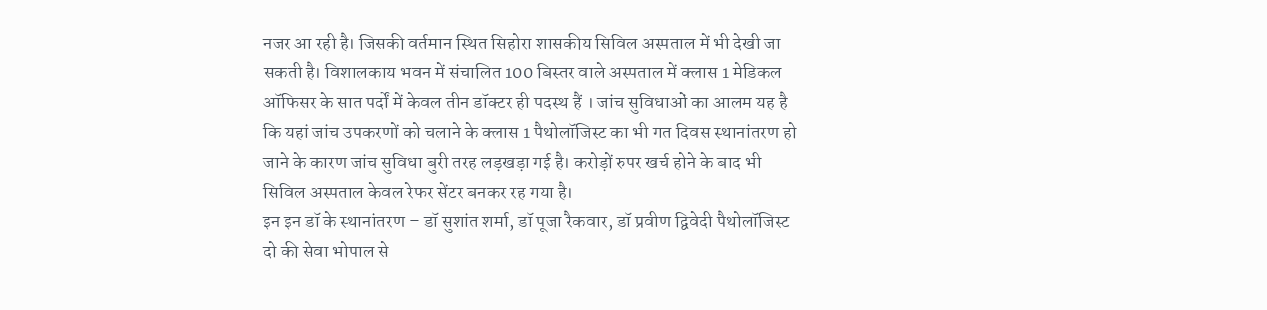नजर आ रही है। जिसकी वर्तमान स्थित सिहोरा शासकीय सिविल अस्पताल में भी देखी जा सकती है। विशालकाय भवन में संचालित 100 बिस्तर वाले अस्पताल में क्लास 1 मेडिकल ऑफिसर के सात पर्दों में केवल तीन डॉक्टर ही पदस्थ हैं । जांच सुविधाओं का आलम यह है कि यहां जांच उपकरणों को चलाने के क्लास 1 पैथोलॉजिस्ट का भी गत दिवस स्थानांतरण हो जाने के कारण जांच सुविधा बुरी तरह लड़खड़ा गई है। करोड़ों रुपर खर्च होने के बाद भी सिविल अस्पताल केवल रेफर सेंटर बनकर रह गया है।
इन इन डॉ के स्थानांतरण – डॉ सुशांत शर्मा, डॉ पूजा रैकवार, डॉ प्रवीण द्विवेदी पैथोलॉजिस्ट
दो की सेवा भोपाल से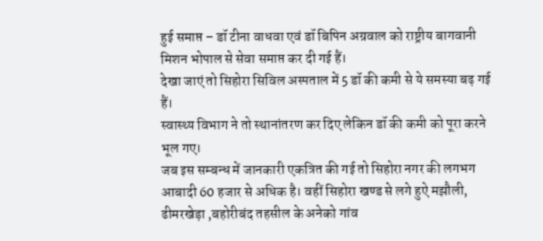हुई समाप्त – डॉ टीना वाधवा एवं डॉ बिपिन अग्रवाल को राष्ट्रीय बागवानी मिशन भोपाल से सेवा समाप्त कर दी गई हैं।
देखा जाएं तो सिहोरा सिविल अस्पताल में 5 डॉ की कमी से ये समस्या बढ़ गई हैं।
स्वास्थ्य विभाग ने तो स्थानांतरण कर दिए लेकिन डॉ की कमी को पूरा करने भूल गए।
जब इस सम्बन्ध में जानकारी एकत्रित की गई तो सिहोरा नगर की लगभग आबादी 60 हजार से अधिक है। वहीं सिहोरा खण्ड से लगे हुऐ मझौली, ढीमरखेड़ा ,बहोरीबंद तहसील के अनेको गांव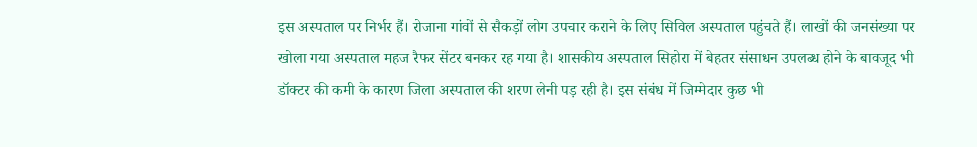इस अस्पताल पर निर्भर हैं। रोजाना गांवों से सैकड़ों लोग उपचार कराने के लिए सिविल अस्पताल पहुंचते हैं। लाखों की जनसंख्या पर खोला गया अस्पताल महज रैफर सेंटर बनकर रह गया है। शासकीय अस्पताल सिहोरा में बेहतर संसाधन उपलब्ध होने के बावजूद भी डॉक्टर की कमी के कारण जिला अस्पताल की शरण लेनी पड़ रही है। इस संबंध में जिम्मेदार कुछ भी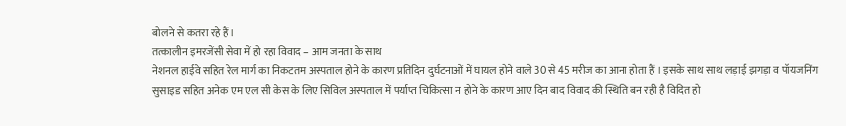बोलने से कतरा रहे हैं।
तत्कालीन इमरजेंसी सेवा में हो रहा विवाद – आम जनता के साथ
नेशनल हाईवे सहित रेल मार्ग का निकटतम अस्पताल होने के कारण प्रतिदिन दुर्घटनाओं में घायल होने वाले 30 से 45 मरीज का आना होता हैं । इसके साथ साथ लड़ाई झगड़ा व पॉयजनिंग सुसाइड सहित अनेक एम एल सी केस के लिए सिविल अस्पताल में पर्याप्त चिकित्सा न होने के कारण आए दिन बाद विवाद की स्थिति बन रही है विदित हो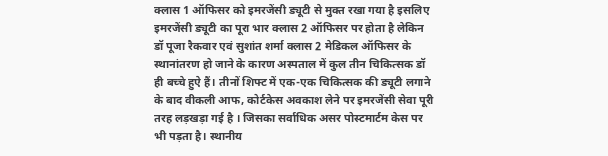क्लास 1 ऑफिसर को इमरजेंसी ड्यूटी से मुक्त रखा गया है इसलिए इमरजेंसी ड्यूटी का पूरा भार क्लास 2 ऑफिसर पर होता है लेकिन डॉ पूजा रैकवार एवं सुशांत शर्मा क्लास 2 मेडिकल ऑफिसर के स्थानांतरण हो जाने के कारण अस्पताल में कुल तीन चिकित्सक डॉ ही बच्चे हुऐ हैं। तीनों शिफ्ट में एक-एक चिकित्सक की ड्यूटी लगाने के बाद वीकली आफ, कोर्टकेस अवकाश लेने पर इमरजेंसी सेवा पूरी तरह लड़खड़ा गई है । जिसका सर्वाधिक असर पोस्टमार्टम केस पर भी पड़ता है। स्थानीय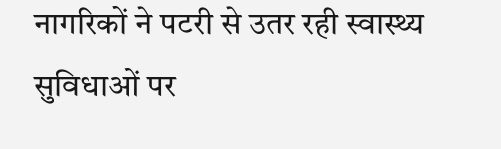नागरिकों ने पटरी से उतर रही स्वास्थ्य सुविधाओं पर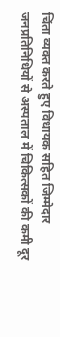चिंता व्यक्त करते हुए विधायक सहित जिम्मेदार जनप्रतिनिधियों से अस्पताल में चिकित्सकों की कमी दूर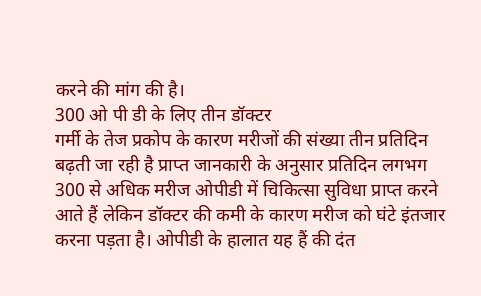करने की मांग की है।
300 ओ पी डी के लिए तीन डॉक्टर
गर्मी के तेज प्रकोप के कारण मरीजों की संख्या तीन प्रतिदिन बढ़ती जा रही है प्राप्त जानकारी के अनुसार प्रतिदिन लगभग 300 से अधिक मरीज ओपीडी में चिकित्सा सुविधा प्राप्त करने आते हैं लेकिन डॉक्टर की कमी के कारण मरीज को घंटे इंतजार करना पड़ता है। ओपीडी के हालात यह हैं की दंत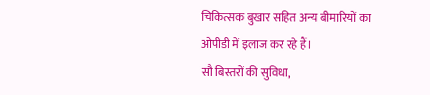चिकित्सक बुखार सहित अन्य बीमारियों का ओपीडी में इलाज कर रहे हैं।
सौ बिस्तरों की सुविधा,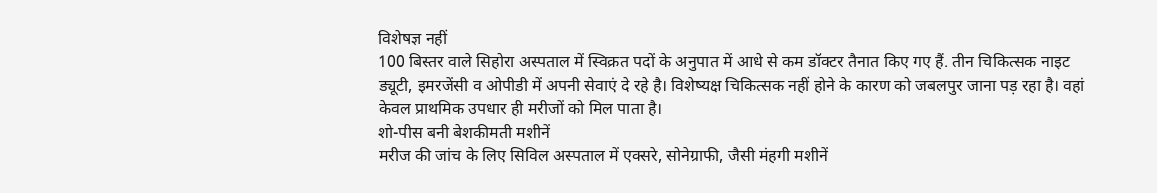विशेषज्ञ नहीं
100 बिस्तर वाले सिहोरा अस्पताल में स्विक्रत पदों के अनुपात में आधे से कम डॉक्टर तैनात किए गए हैं. तीन चिकित्सक नाइट ड्यूटी, इमरजेंसी व ओपीडी में अपनी सेवाएं दे रहे है। विशेष्यक्ष चिकित्सक नहीं होने के कारण को जबलपुर जाना पड़ रहा है। वहां केवल प्राथमिक उपधार ही मरीजों को मिल पाता है।
शो-पीस बनी बेशकीमती मशीनें
मरीज की जांच के लिए सिविल अस्पताल में एक्सरे, सोनेग्राफी, जैसी मंहगी मशीनें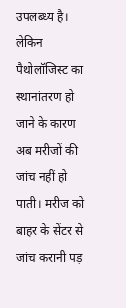उपलब्ध्य है। लेकिन पैथोलॉजिस्ट का स्थानांतरण हो जाने के कारण अब मरीजों की जांच नहीं हो पाती। मरीज को बाहर के सेंटर से जांच करानी पड़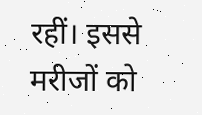रहीं। इससे मरीजों को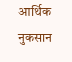आर्थिक नुकसान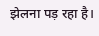झेलना पड़ रहा है।